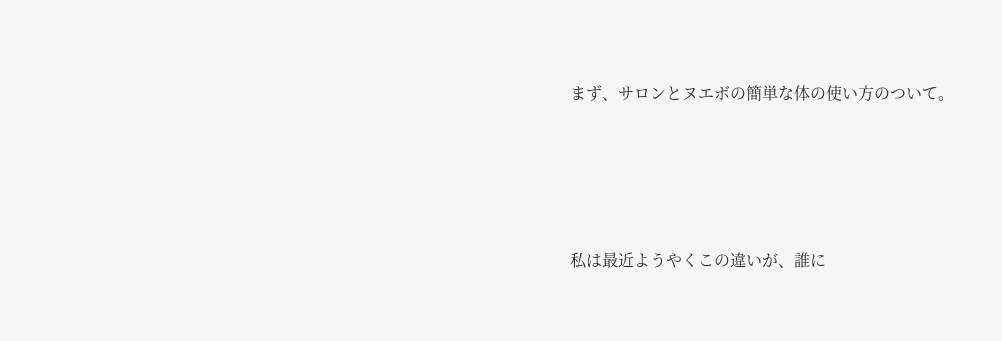まず、サロンとヌエボの簡単な体の使い方のついて。




私は最近ようやくこの違いが、誰に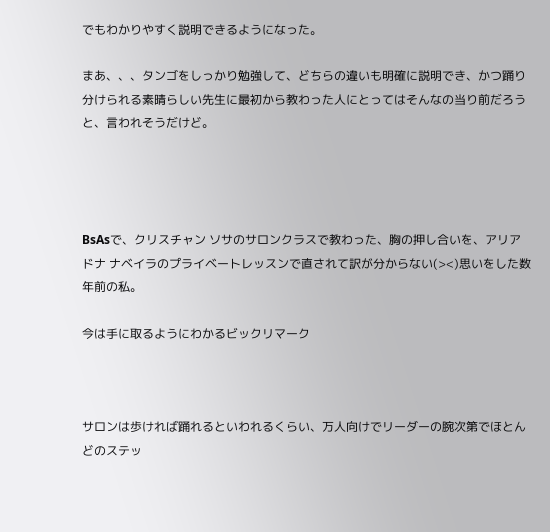でもわかりやすく説明できるようになった。

まあ、、、タンゴをしっかり勉強して、どちらの違いも明確に説明でき、かつ踊り分けられる素晴らしい先生に最初から教わった人にとってはそんなの当り前だろうと、言われそうだけど。




BsAsで、クリスチャン ソサのサロンクラスで教わった、胸の押し合いを、アリアドナ ナベイラのプライベートレッスンで直されて訳が分からない(><)思いをした数年前の私。

今は手に取るようにわかるビックリマーク



サロンは歩ければ踊れるといわれるくらい、万人向けでリーダーの腕次第でほとんどのステッ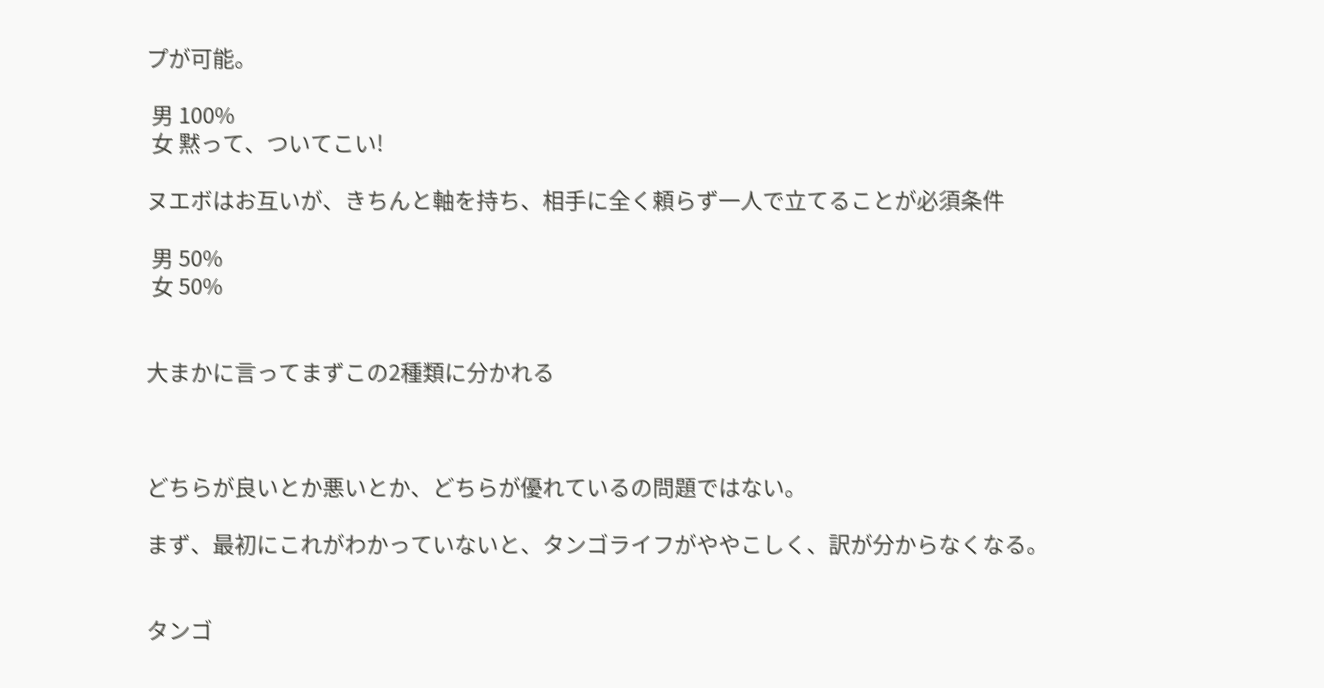プが可能。

 男 100%
 女 黙って、ついてこい!

ヌエボはお互いが、きちんと軸を持ち、相手に全く頼らず一人で立てることが必須条件

 男 50%
 女 50%


大まかに言ってまずこの2種類に分かれる



どちらが良いとか悪いとか、どちらが優れているの問題ではない。

まず、最初にこれがわかっていないと、タンゴライフがややこしく、訳が分からなくなる。


タンゴ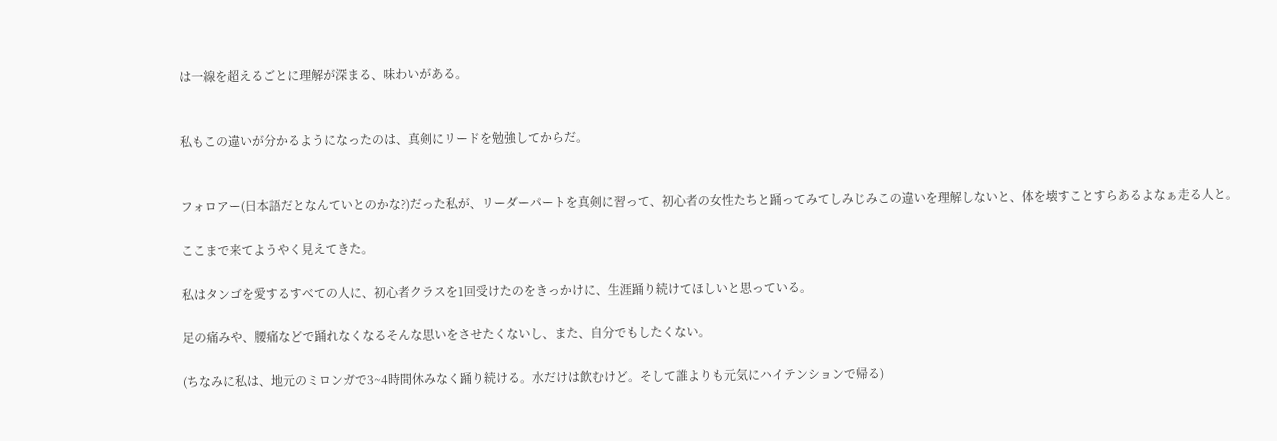は一線を超えるごとに理解が深まる、味わいがある。


私もこの違いが分かるようになったのは、真剣にリードを勉強してからだ。


フォロアー(日本語だとなんていとのかな?)だった私が、リーダーパートを真剣に習って、初心者の女性たちと踊ってみてしみじみこの違いを理解しないと、体を壊すことすらあるよなぁ走る人と。

ここまで来てようやく見えてきた。

私はタンゴを愛するすべての人に、初心者クラスを1回受けたのをきっかけに、生涯踊り続けてほしいと思っている。

足の痛みや、腰痛などで踊れなくなるそんな思いをさせたくないし、また、自分でもしたくない。

(ちなみに私は、地元のミロンガで3~4時間休みなく踊り続ける。水だけは飲むけど。そして誰よりも元気にハイテンションで帰る)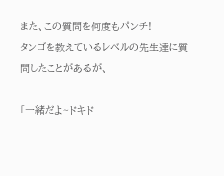また、この質問を何度もパンチ!
タンゴを教えているレベルの先生達に質問したことがあるが、

「一緒だよ~ドキド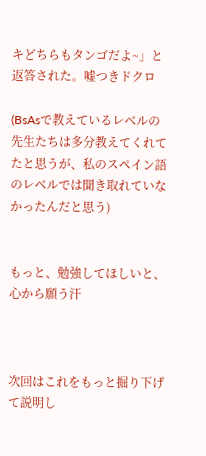キどちらもタンゴだよ~」と返答された。嘘つきドクロ

(BsAsで教えているレベルの先生たちは多分教えてくれてたと思うが、私のスペイン語のレベルでは聞き取れていなかったんだと思う)


もっと、勉強してほしいと、心から願う汗



次回はこれをもっと掘り下げて説明し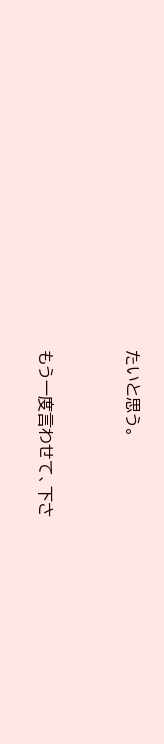たいと思う。


もう一度言わせて、下さ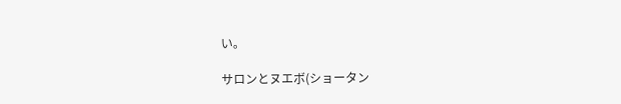い。

サロンとヌエボ(ショータン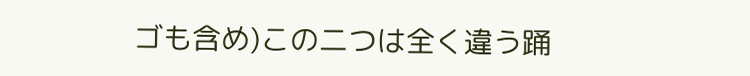ゴも含め)この二つは全く違う踊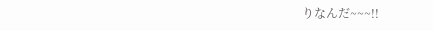りなんだ~~~!!